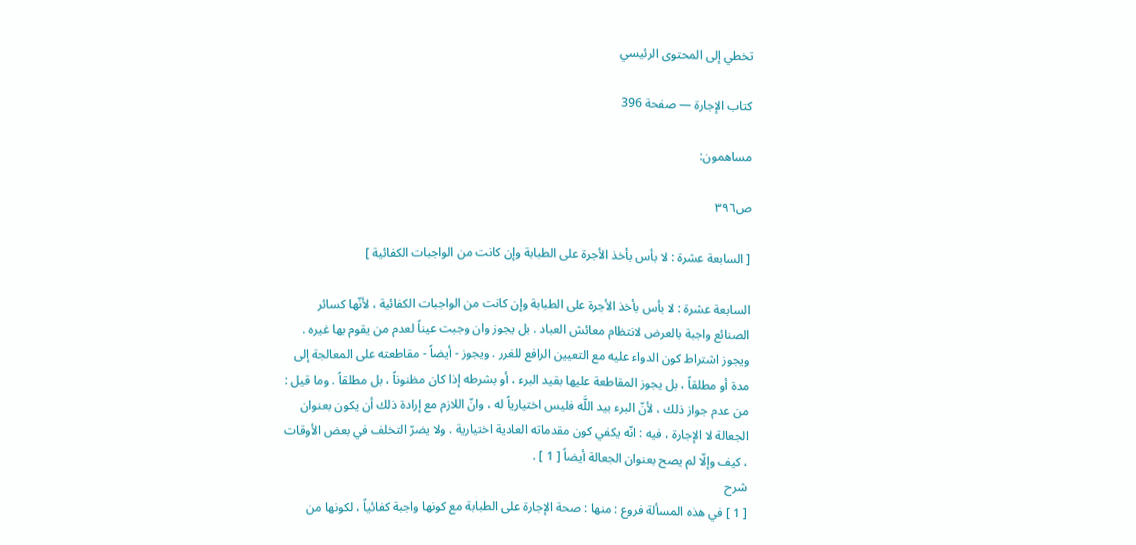تخطي إلى المحتوى الرئيسي

كتاب الإجارة — صفحة 396

مساهمون:

ص٣٩٦

[ السابعة عشرة : لا بأس بأخذ الأجرة على الطبابة وإن كانت من الواجبات الكفائية ]

السابعة عشرة : لا بأس بأخذ الأجرة على الطبابة وإن كانت من الواجبات الكفائية ، لأنّها كسائر الصنائع واجبة بالعرض لانتظام معائش العباد . بل يجوز وان وجبت عيناً لعدم من يقوم بها غيره . ويجوز اشتراط كون الدواء عليه مع التعيين الرافع للغرر . ويجوز - أيضاً - مقاطعته على المعالجة إلى مدة أو مطلقاً ، بل يجوز المقاطعة عليها بقيد البرء ، أو بشرطه إذا كان مظنوناً ، بل مطلقاً . وما قيل : من عدم جواز ذلك ، لأنّ البرء بيد اللَّه فليس اختيارياً له ، وانّ اللازم مع إرادة ذلك أن يكون بعنوان الجعالة لا الإجارة ، فيه : انّه يكفي كون مقدماته العادية اختيارية . ولا يضرّ التخلف في بعض الأوقات ، كيف وإلّا لم يصح بعنوان الجعالة أيضاً [ 1 ] .
شرح
[ 1 ] في هذه المسألة فروع : منها : صحة الإجارة على الطبابة مع كونها واجبة كفائياً ، لكونها من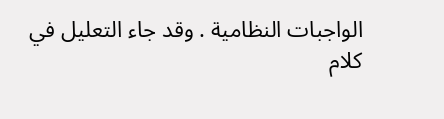الواجبات النظامية . وقد جاء التعليل في كلام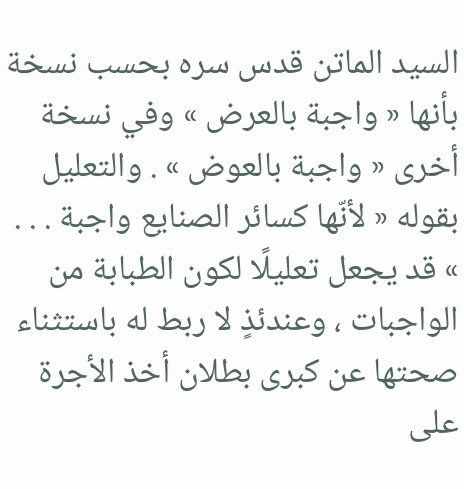السيد الماتن قدس سره بحسب نسخة بأنها « واجبة بالعرض » وفي نسخة أخرى « واجبة بالعوض » . والتعليل بقوله « لأنّها كسائر الصنايع واجبة . . . » قد يجعل تعليلًا لكون الطبابة من الواجبات ، وعندئذٍ لا ربط له باستثناء صحتها عن كبرى بطلان أخذ الأجرة على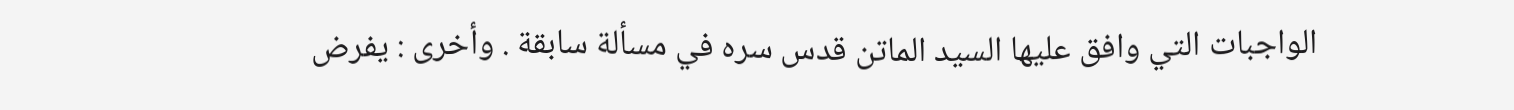الواجبات التي وافق عليها السيد الماتن قدس سره في مسألة سابقة . وأخرى : يفرض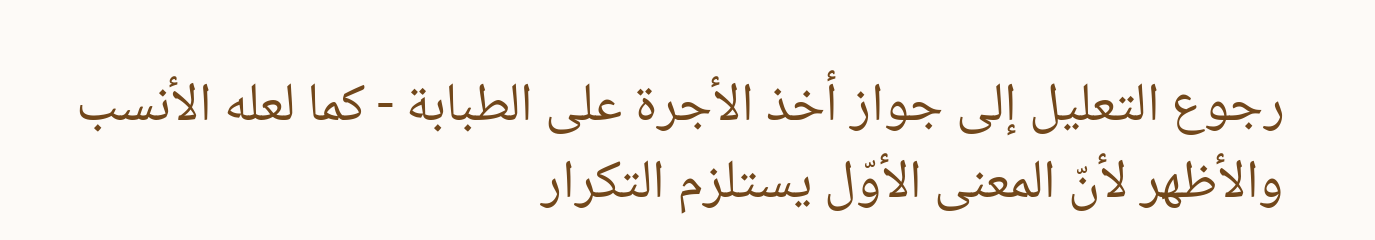رجوع التعليل إلى جواز أخذ الأجرة على الطبابة - كما لعله الأنسب والأظهر لأنّ المعنى الأوّل يستلزم التكرار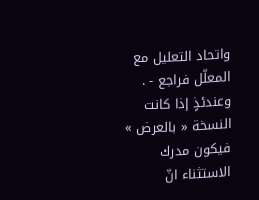واتحاد التعليل مع المعلّل فراجع - . وعندئذٍ إذا كانت النسخة « بالعرض » فيكون مدرك الاستثناء انّ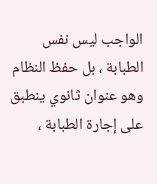الواجب ليس نفس الطبابة ، بل حفظ النظام وهو عنوان ثانوي ينطبق على إجارة الطبابة ،